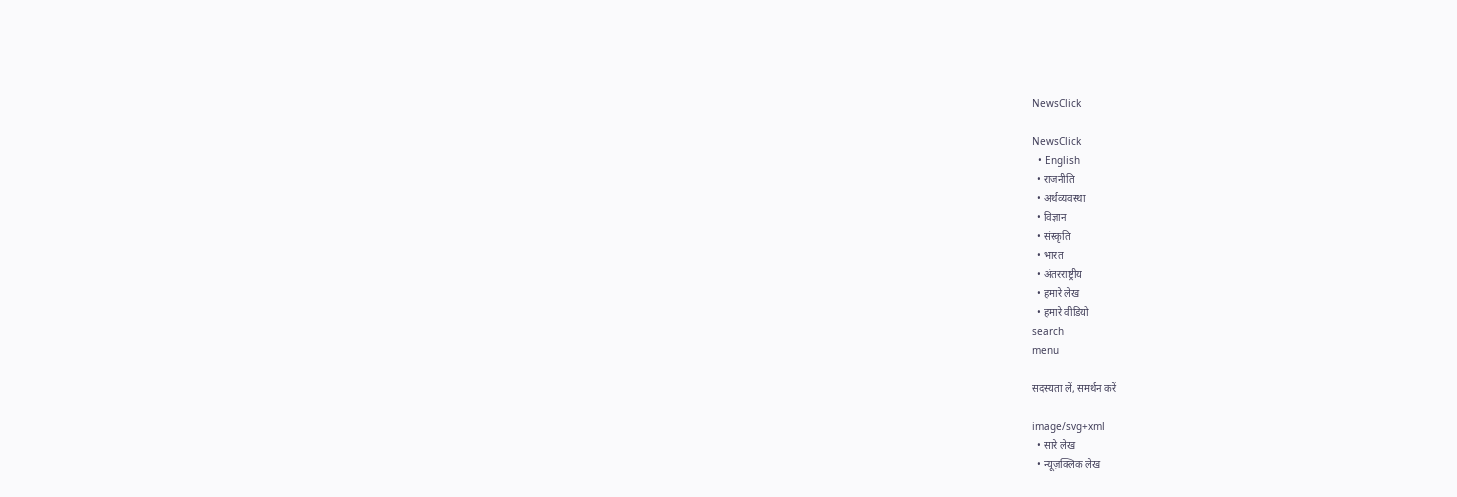NewsClick

NewsClick
  • English
  • राजनीति
  • अर्थव्यवस्था
  • विज्ञान
  • संस्कृति
  • भारत
  • अंतरराष्ट्रीय
  • हमारे लेख
  • हमारे वीडियो
search
menu

सदस्यता लें, समर्थन करें

image/svg+xml
  • सारे लेख
  • न्यूज़क्लिक लेख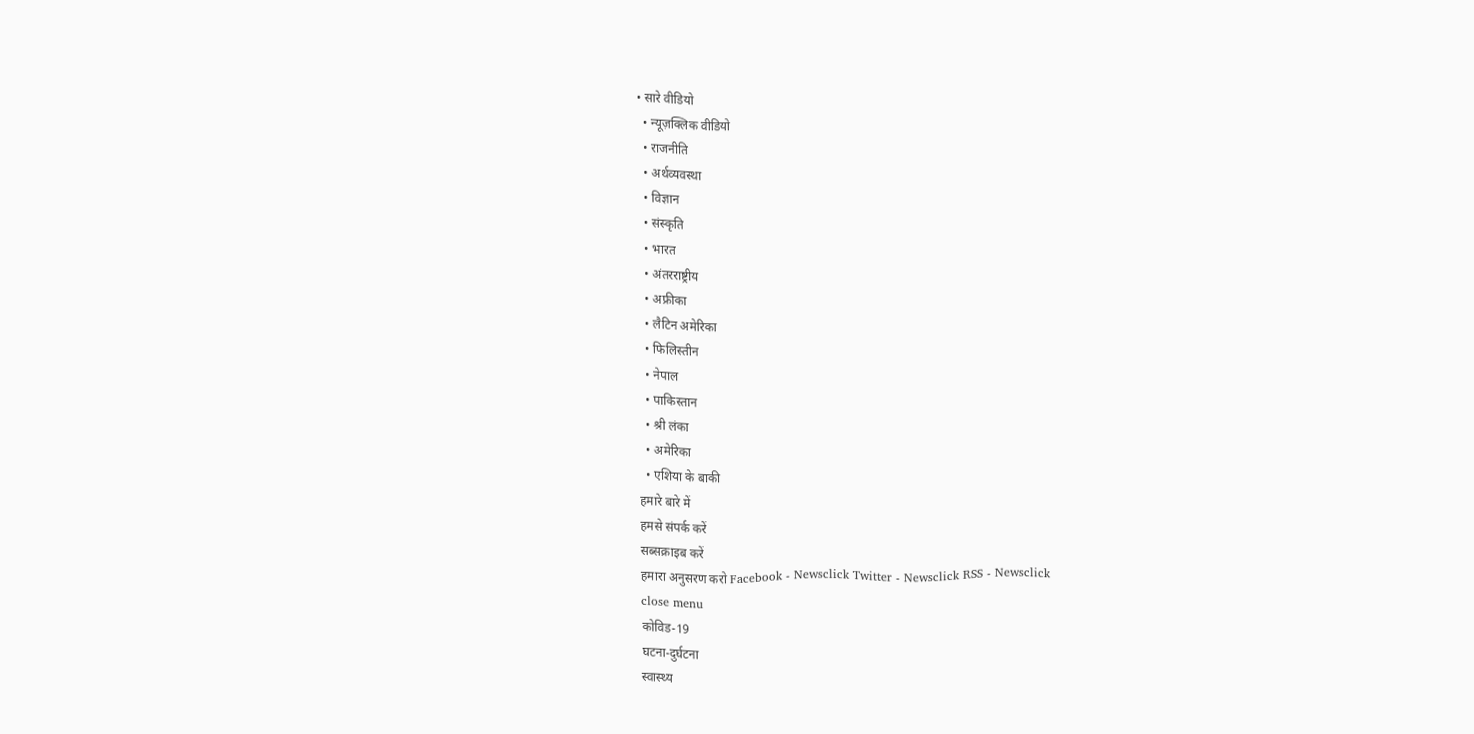• सारे वीडियो
  • न्यूज़क्लिक वीडियो
  • राजनीति
  • अर्थव्यवस्था
  • विज्ञान
  • संस्कृति
  • भारत
  • अंतरराष्ट्रीय
  • अफ्रीका
  • लैटिन अमेरिका
  • फिलिस्तीन
  • नेपाल
  • पाकिस्तान
  • श्री लंका
  • अमेरिका
  • एशिया के बाकी
हमारे बारे में
हमसे संपर्क करें
सब्सक्राइब करें
हमारा अनुसरण करो Facebook - Newsclick Twitter - Newsclick RSS - Newsclick
close menu
कोविड-19
घटना-दुर्घटना
स्वास्थ्य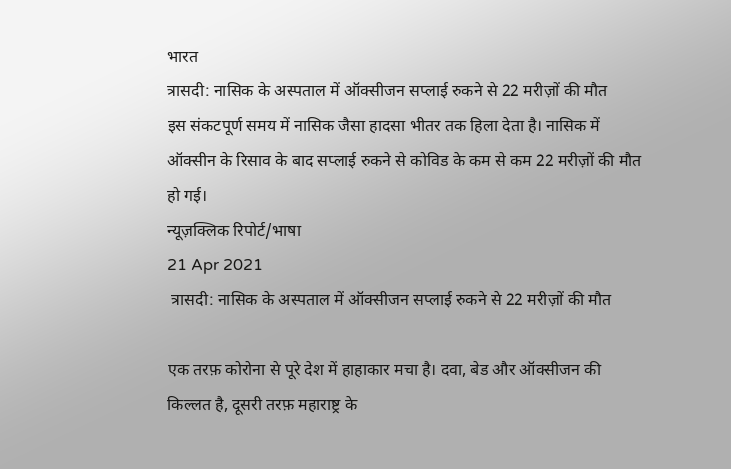भारत
त्रासदी: नासिक के अस्पताल में ऑक्सीजन सप्लाई रुकने से 22 मरीज़ों की मौत
इस संकटपूर्ण समय में नासिक जैसा हादसा भीतर तक हिला देता है। नासिक में ऑक्सीन के रिसाव के बाद सप्लाई रुकने से कोविड के कम से कम 22 मरीज़ों की मौत हो गई।
न्यूज़क्लिक रिपोर्ट/भाषा
21 Apr 2021
 त्रासदी: नासिक के अस्पताल में ऑक्सीजन सप्लाई रुकने से 22 मरीज़ों की मौत

एक तरफ़ कोरोना से पूरे देश में हाहाकार मचा है। दवा, बेड और ऑक्सीजन की किल्लत है, दूसरी तरफ़ महाराष्ट्र के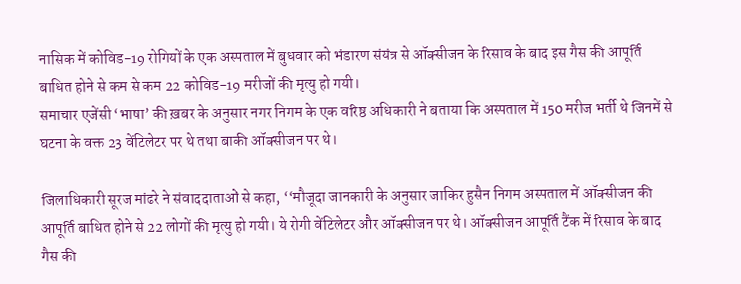नासिक में कोविड-19 रोगियों के एक अस्पताल में बुधवार को भंडारण संयंत्र से ऑक्सीजन के रिसाव के बाद इस गैस की आपूर्ति बाधित होने से कम से कम 22 कोविड-19 मरीजों की मृत्यु हो गयी।
समाचार एजेंसी ‘भाषा’ की ख़बर के अनुसार नगर निगम के एक वरिष्ठ अधिकारी ने बताया कि अस्पताल में 150 मरीज भर्ती थे जिनमें से घटना के वक्त 23 वेंटिलेटर पर थे तथा बाकी ऑक्सीजन पर थे।

जिलाधिकारी सूरज मांढरे ने संवाददाताओं से कहा, ‘‘मौजूदा जानकारी के अनुसार जाकिर हुसैन निगम अस्पताल में ऑक्सीजन की आपूर्ति बाधित होने से 22 लोगों की मृत्यु हो गयी। ये रोगी वेंटिलेटर और ऑक्सीजन पर थे। ऑक्सीजन आपूर्ति टैंक में रिसाव के बाद गैस की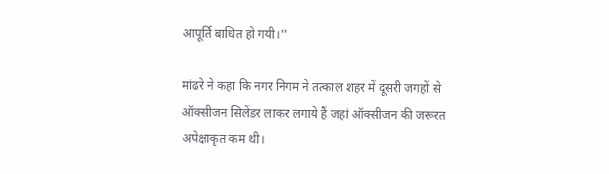आपूर्ति बाधित हो गयी।’’

मांढरे ने कहा कि नगर निगम ने तत्काल शहर में दूसरी जगहों से ऑक्सीजन सिलेंडर लाकर लगाये हैं जहां ऑक्सीजन की जरूरत अपेक्षाकृत कम थी।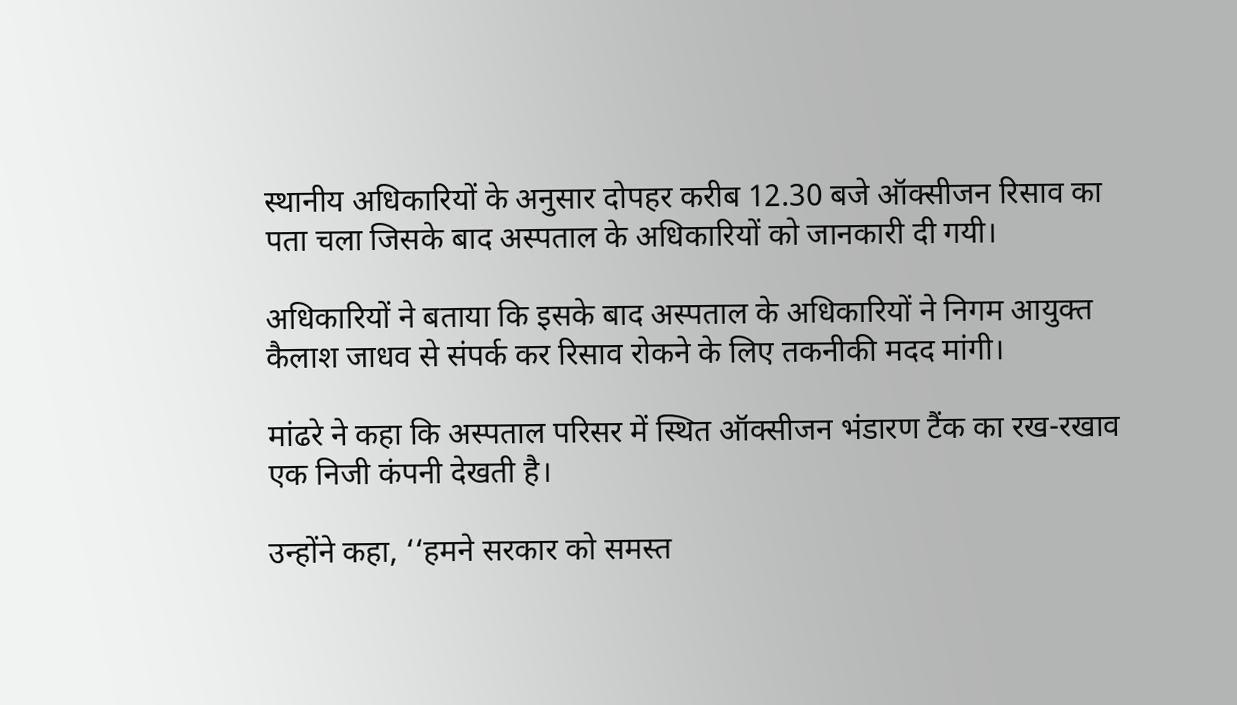स्थानीय अधिकारियों के अनुसार दोपहर करीब 12.30 बजे ऑक्सीजन रिसाव का पता चला जिसके बाद अस्पताल के अधिकारियों को जानकारी दी गयी।

अधिकारियों ने बताया कि इसके बाद अस्पताल के अधिकारियों ने निगम आयुक्त कैलाश जाधव से संपर्क कर रिसाव रोकने के लिए तकनीकी मदद मांगी।

मांढरे ने कहा कि अस्पताल परिसर में स्थित ऑक्सीजन भंडारण टैंक का रख-रखाव एक निजी कंपनी देखती है।

उन्होंने कहा, ‘‘हमने सरकार को समस्त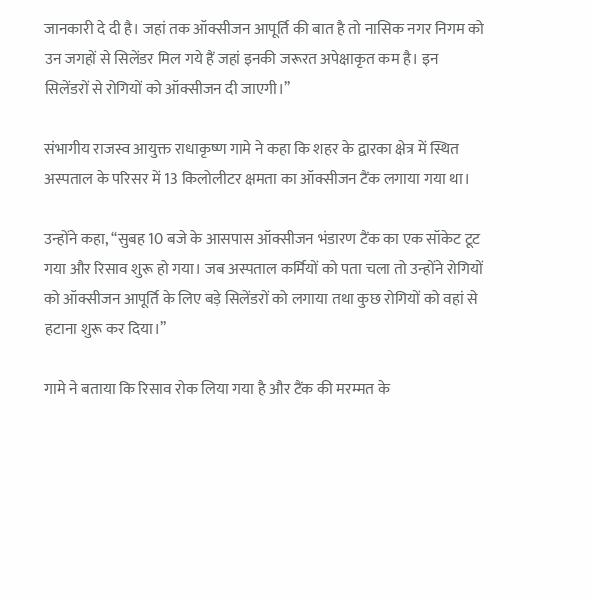जानकारी दे दी है। जहां तक ऑक्सीजन आपूर्ति की बात है तो नासिक नगर निगम को उन जगहों से सिलेंडर मिल गये हैं जहां इनकी जरूरत अपेक्षाकृत कम है। इन सिलेंडरों से रोगियों को ऑक्सीजन दी जाएगी।’’

संभागीय राजस्व आयुक्त राधाकृष्ण गामे ने कहा कि शहर के द्वारका क्षेत्र में स्थित अस्पताल के परिसर में 13 किलोलीटर क्षमता का ऑक्सीजन टैंक लगाया गया था।

उन्होंने कहा, ‘‘सुबह 10 बजे के आसपास ऑक्सीजन भंडारण टैंक का एक सॉकेट टूट गया और रिसाव शुरू हो गया। जब अस्पताल कर्मियों को पता चला तो उन्होंने रोगियों को ऑक्सीजन आपूर्ति के लिए बड़े सिलेंडरों को लगाया तथा कुछ रोगियों को वहां से हटाना शुरू कर दिया।’’

गामे ने बताया कि रिसाव रोक लिया गया है और टैंक की मरम्मत के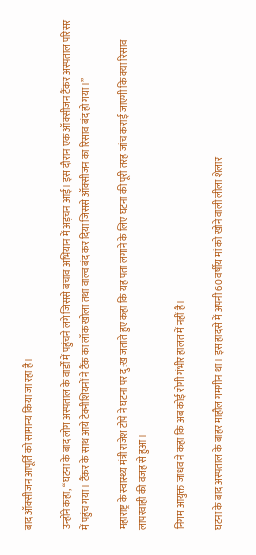बाद ऑक्सीजन आपूर्ति को सामान्य किया जा रहा है।

उन्होंने कहा, ‘‘घटना के बाद लोग अस्पताल के वार्डों में पहुंचने लगे जिससे बचाव अभियान में अड़चन आई। इस दौरान एक ऑक्सीजन टैंकर अस्पताल परिसर में पहुंच गया। टैंकर के साथ आये टेक्नीशियनों ने टैंक का लॉक खोला तथा वाल्व बंद कर दिया जिससे ऑक्सीजन का रिसाव बंद हो गया।’’

महाराष्ट्र के स्वास्थ्य मंत्री राजेश टोपे ने घटना पर दु:ख जताते हुए कहा कि यह पता लगाने के लिए घटना की पूरी तरह जांच कराई जाएगी कि क्या रिसाव लापरवाही की वजह से हुआ।

निगम आयुक्त जाधव ने कहा कि अब कोई रोगी गंभीर हालत में नहीं है।

घटना के बाद अस्पताल के बाहर माहौल गमगीन था। इस हादसे में अपनी 60 वर्षीय मां को खोने वाली लीला शेलार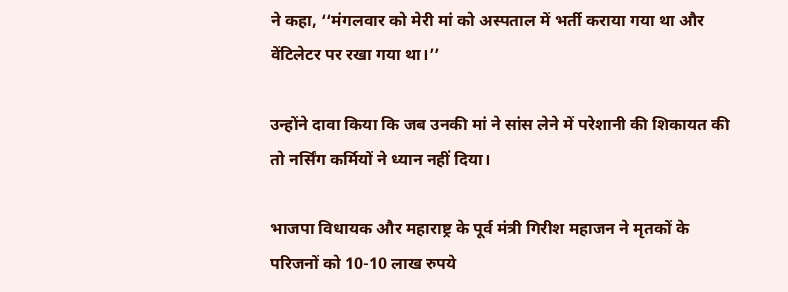ने कहा, ‘‘मंगलवार को मेरी मां को अस्पताल में भर्ती कराया गया था और वेंटिलेटर पर रखा गया था।’’

उन्होंने दावा किया कि जब उनकी मां ने सांस लेने में परेशानी की शिकायत की तो नर्सिंग कर्मियों ने ध्यान नहीं दिया।

भाजपा विधायक और महाराष्ट्र के पूर्व मंत्री गिरीश महाजन ने मृतकों के परिजनों को 10-10 लाख रुपये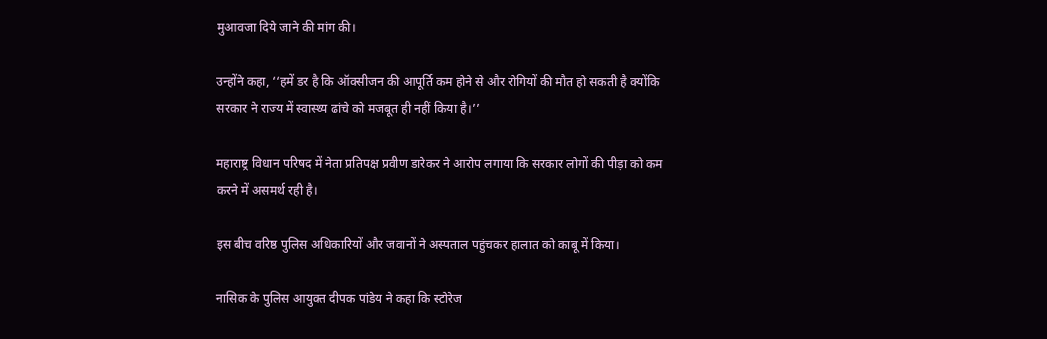मुआवजा दिये जाने की मांग की।

उन्होंने कहा, ‘‘हमें डर है कि ऑक्सीजन की आपूर्ति कम होने से और रोगियों की मौत हो सकती है क्योंकि सरकार ने राज्य में स्वास्थ्य ढांचे को मजबूत ही नहीं किया है।’’

महाराष्ट्र विधान परिषद में नेता प्रतिपक्ष प्रवीण डारेकर ने आरोप लगाया कि सरकार लोगों की पीड़ा को कम करने में असमर्थ रही है।

इस बीच वरिष्ठ पुलिस अधिकारियों और जवानों ने अस्पताल पहुंचकर हालात को काबू में किया।

नासिक के पुलिस आयुक्त दीपक पांडेय ने कहा कि स्टोरेज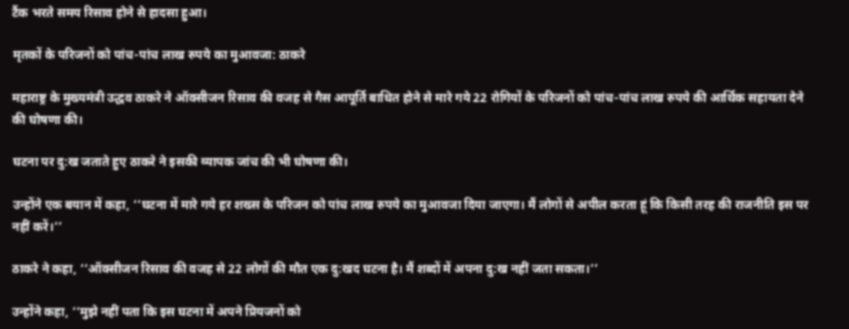टैंक भरते समय रिसाव होने से हादसा हुआ।

मृतकों के परिजनों को पांच-पांच लाख रुपये का मुआवजा: ठाकरे

महाराष्ट्र के मुख्यमंत्री उद्धव ठाकरे ने ऑक्सीजन रिसाव की वजह से गैस आपूर्ति बाधित होने से मारे गये 22 रोगियों के परिजनों को पांच-पांच लाख रुपये की आर्थिक सहायता देने की घोषणा की।

घटना पर दु:ख जताते हुए ठाकरे ने इसकी व्यापक जांच की भी घोषणा की।

उन्होंने एक बयान में कहा, ‘‘घटना में मारे गये हर शख्स के परिजन को पांच लाख रुपये का मुआवजा दिया जाएगा। मैं लोगों से अपील करता हूं कि किसी तरह की राजनीति इस पर नहीं करें।’’

ठाकरे ने कहा, ‘‘ऑक्सीजन रिसाव की वजह से 22 लोगों की मौत एक दु:खद घटना है। मैं शब्दों में अपना दु:ख नहीं जता सकता।’’

उन्होंने कहा, ‘‘मुझे नहीं पता कि इस घटना में अपने प्रियजनों को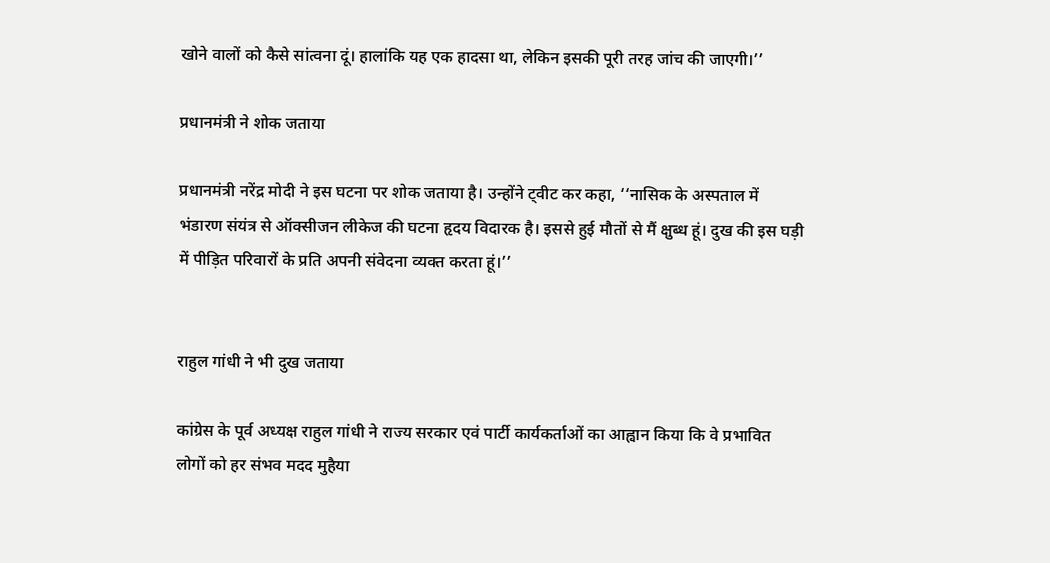खोने वालों को कैसे सांत्वना दूं। हालांकि यह एक हादसा था, लेकिन इसकी पूरी तरह जांच की जाएगी।’’

प्रधानमंत्री ने शोक जताया

प्रधानमंत्री नरेंद्र मोदी ने इस घटना पर शोक जताया है। उन्होंने ट्वीट कर कहा, ‘‘नासिक के अस्पताल में भंडारण संयंत्र से ऑक्सीजन लीकेज की घटना हृदय विदारक है। इससे हुई मौतों से मैं क्षुब्ध हूं। दुख की इस घड़ी में पीड़ित परिवारों के प्रति अपनी संवेदना व्यक्त करता हूं।’’


राहुल गांधी ने भी दुख जताया

कांग्रेस के पूर्व अध्यक्ष राहुल गांधी ने राज्य सरकार एवं पार्टी कार्यकर्ताओं का आह्वान किया कि वे प्रभावित लोगों को हर संभव मदद मुहैया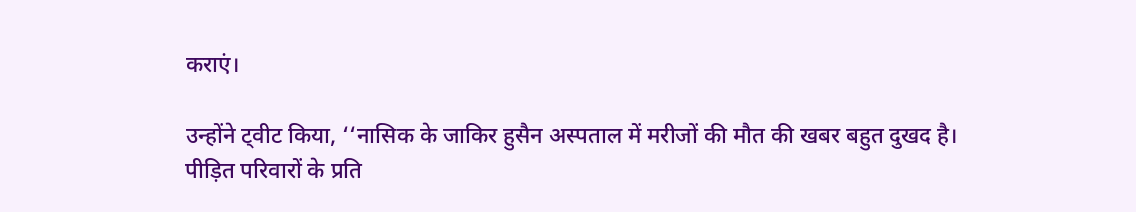कराएं।

उन्होंने ट्वीट किया, ‘‘नासिक के जाकिर हुसैन अस्पताल में मरीजों की मौत की खबर बहुत दुखद है। पीड़ित परिवारों के प्रति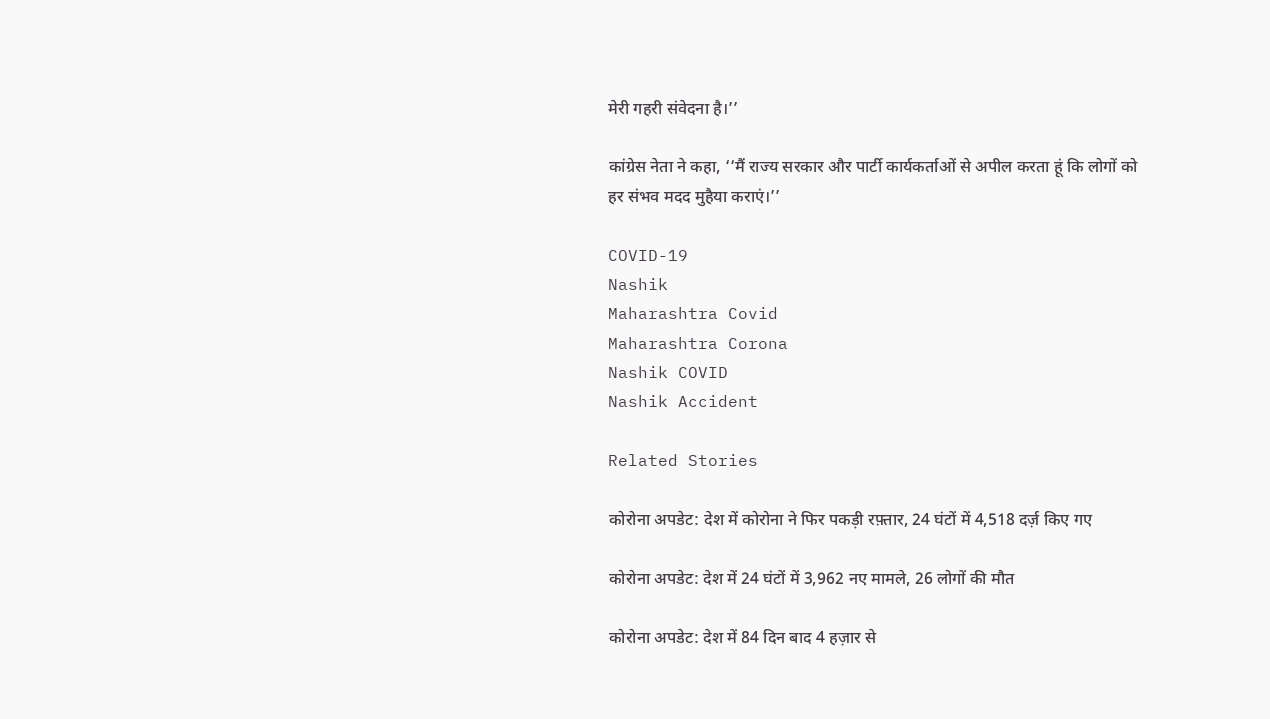मेरी गहरी संवेदना है।’’

कांग्रेस नेता ने कहा, ‘‘मैं राज्य सरकार और पार्टी कार्यकर्ताओं से अपील करता हूं कि लोगों को हर संभव मदद मुहैया कराएं।’’

COVID-19
Nashik
Maharashtra Covid
Maharashtra Corona
Nashik COVID
Nashik Accident

Related Stories

कोरोना अपडेट: देश में कोरोना ने फिर पकड़ी रफ़्तार, 24 घंटों में 4,518 दर्ज़ किए गए

कोरोना अपडेट: देश में 24 घंटों में 3,962 नए मामले, 26 लोगों की मौत

कोरोना अपडेट: देश में 84 दिन बाद 4 हज़ार से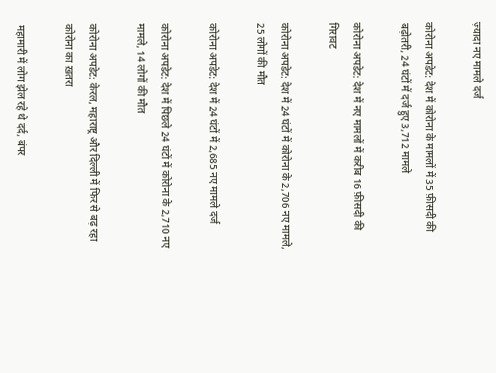ज़्यादा नए मामले दर्ज

कोरोना अपडेट: देश में कोरोना के मामलों में 35 फ़ीसदी की बढ़ोतरी, 24 घंटों में दर्ज हुए 3,712 मामले

कोरोना अपडेट: देश में नए मामलों में करीब 16 फ़ीसदी की गिरावट

कोरोना अपडेट: देश में 24 घंटों में कोरोना के 2,706 नए मामले, 25 लोगों की मौत

कोरोना अपडेट: देश में 24 घंटों में 2,685 नए मामले दर्ज

कोरोना अपडेट: देश में पिछले 24 घंटों में कोरोना के 2,710 नए मामले, 14 लोगों की मौत

कोरोना अपडेट: केरल, महाराष्ट्र और दिल्ली में फिर से बढ़ रहा कोरोना का ख़तरा

महामारी में लोग झेल रहे थे दर्द, बंपर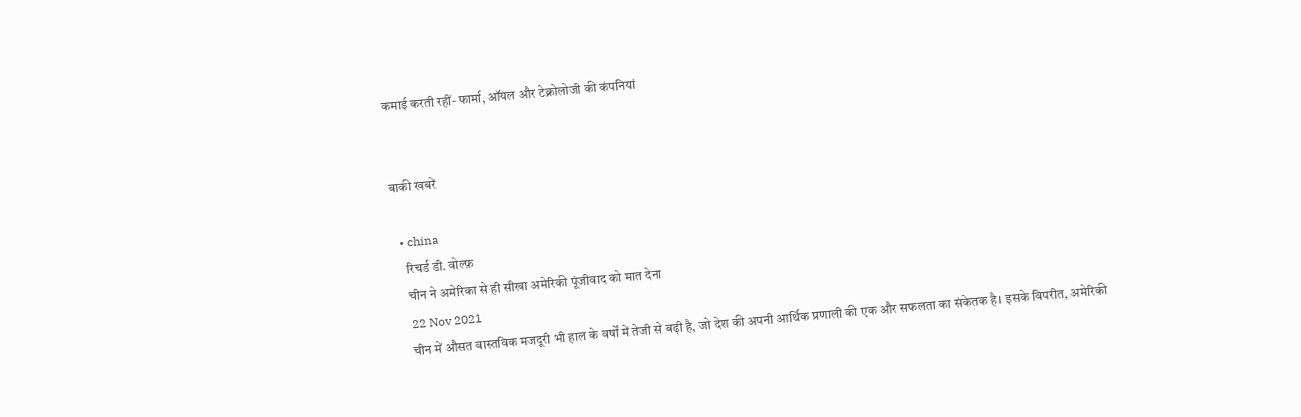कमाई करती रहीं- फार्मा, ऑयल और टेक्नोलोजी की कंपनियां


बाकी खबरें

  • china
    रिचर्ड डी. वोल्फ़
    चीन ने अमेरिका से ही सीखा अमेरिकी पूंजीवाद को मात देना
    22 Nov 2021
    चीन में औसत वास्तविक मजदूरी भी हाल के वर्षों में तेजी से बढ़ी है, जो देश की अपनी आर्थिक प्रणाली की एक और सफलता का संकेतक है। इसके विपरीत, अमेरिकी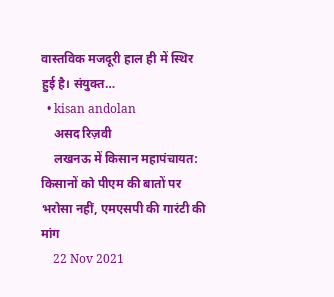वास्तविक मजदूरी हाल ही में स्थिर हुई है। संयुक्त…
  • kisan andolan
    असद रिज़वी
    लखनऊ में किसान महापंचायत: किसानों को पीएम की बातों पर भरोसा नहीं, एमएसपी की गारंटी की मांग
    22 Nov 2021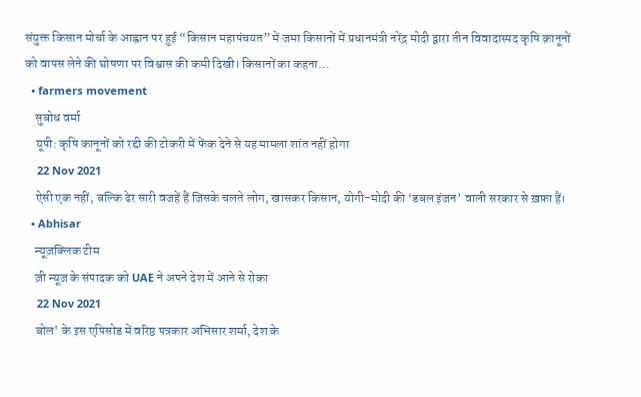संयुक्त किसान मोर्चा के आह्वान पर हुई “किसान महापंचयत” में जमा किसानों में प्रधानमंत्री नरेंद्र मोदी द्वारा तीन विवादास्पद कृषि क़ानूनों को वापस लेने की घोषणा पर विश्वास की कमी दिखी। किसानों का कहना…
  • farmers movement
    सुबोध वर्मा
    यूपी: कृषि कानूनों को रद्दी की टोकरी में फेंक देने से यह मामला शांत नहीं होगा
    22 Nov 2021
    ऐसी एक नहीं, बल्कि ढेर सारी वजहें हैं जिसके चलते लोग, खासकर किसान, योगी-मोदी की ‘डबल इंजन’ वाली सरकार से ख़फ़ा हैं।
  • Abhisar
    न्यूज़क्लिक टीम
    ज़ी न्यूज़ के संपादक को UAE ने अपने देश में आने से रोका
    22 Nov 2021
    बोल' के इस एपिसोड में वरिष्ठ पत्रकार अभिसार शर्मा, देश के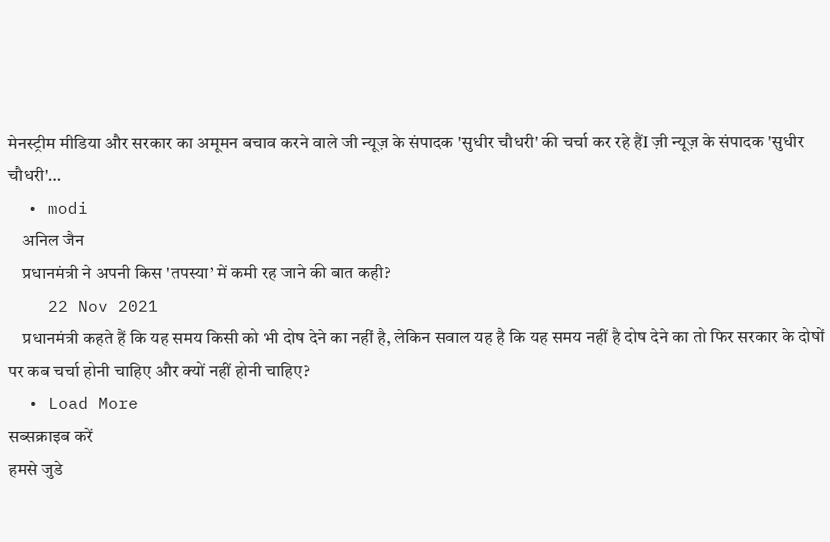मेनस्ट्रीम मीडिया और सरकार का अमूमन बचाव करने वाले जी न्यूज़ के संपादक 'सुधीर चौधरी' की चर्चा कर रहे हैंI ज़ी न्यूज़ के संपादक 'सुधीर चौधरी'…
  • modi
    अनिल जैन
    प्रधानमंत्री ने अपनी किस 'तपस्या’ में कमी रह जाने की बात कही?
    22 Nov 2021
    प्रधानमंत्री कहते हैं कि यह समय किसी को भी दोष देने का नहीं है, लेकिन सवाल यह है कि यह समय नहीं है दोष देने का तो फिर सरकार के दोषों पर कब चर्चा होनी चाहिए और क्यों नहीं होनी चाहिए?
  • Load More
सब्सक्राइब करें
हमसे जुडे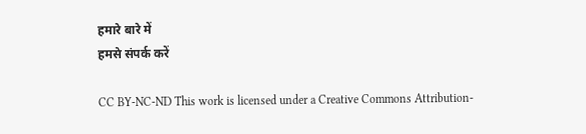हमारे बारे में
हमसे संपर्क करें

CC BY-NC-ND This work is licensed under a Creative Commons Attribution-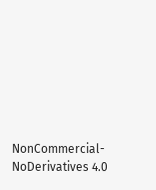NonCommercial-NoDerivatives 4.0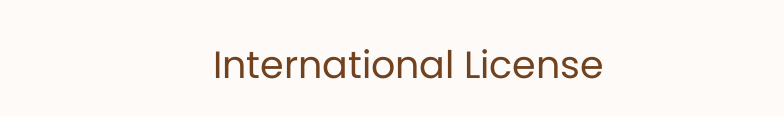International License